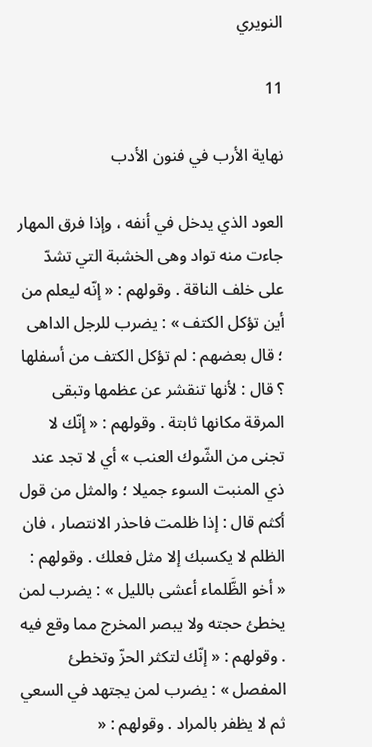النويري

11

نهاية الأرب في فنون الأدب

العود الذي يدخل في أنفه ، وإذا فرق المهار جاءت منه تواد وهى الخشبة التي تشدّ على خلف الناقة . وقولهم : « إنّه ليعلم من أين تؤكل الكتف » : يضرب للرجل الداهى ؛ قال بعضهم : لم تؤكل الكتف من أسفلها ؟ قال : لأنها تنقشر عن عظمها وتبقى المرقة مكانها ثابتة . وقولهم : « إنّك لا تجنى من الشّوك العنب » أي لا تجد عند ذي المنبت السوء جميلا ؛ والمثل من قول أكثم قال : إذا ظلمت فاحذر الانتصار ، فان الظلم لا يكسبك إلا مثل فعلك . وقولهم : « أخو الظَّلماء أعشى بالليل » : يضرب لمن يخطئ حجته ولا يبصر المخرج مما وقع فيه . وقولهم : « إنّك لتكثر الحزّ وتخطئ المفصل » : يضرب لمن يجتهد في السعي ثم لا يظفر بالمراد . وقولهم : «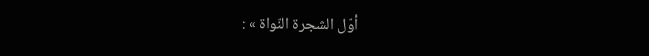أوّل الشجرة النّواة » :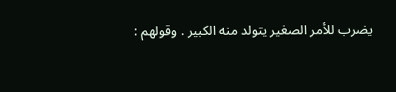يضرب للأمر الصغير يتولد منه الكبير . وقولهم :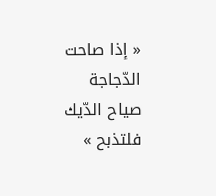« إذا صاحت الدّجاجة صياح الدّيك فلتذبح »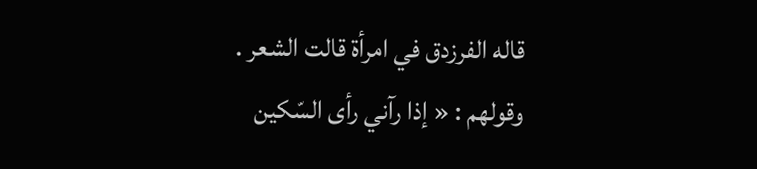قاله الفرزدق في امرأة قالت الشعر . وقولهم : « إذا رآني رأى السّكين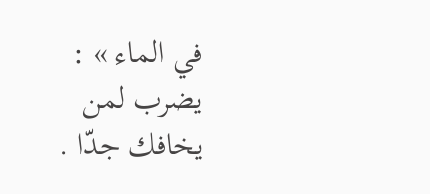في الماء » : يضرب لمن يخافك جدّا .